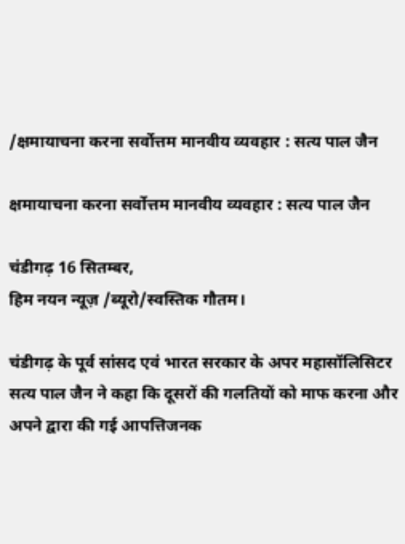/क्षमायाचना करना सर्वोत्तम मानवीय व्यवहार : सत्य पाल जैन

क्षमायाचना करना सर्वोत्तम मानवीय व्यवहार : सत्य पाल जैन

चंडीगढ़ 16 सितम्बर,
हिम नयन न्यूज़ /ब्यूरो/स्वस्तिक गौतम।

चंडीगढ़ के पूर्व सांसद एवं भारत सरकार के अपर महासॉलिसिटर सत्य पाल जैन ने कहा कि दूसरों की गलतियों को माफ करना और अपने द्वारा की गई आपत्तिजनक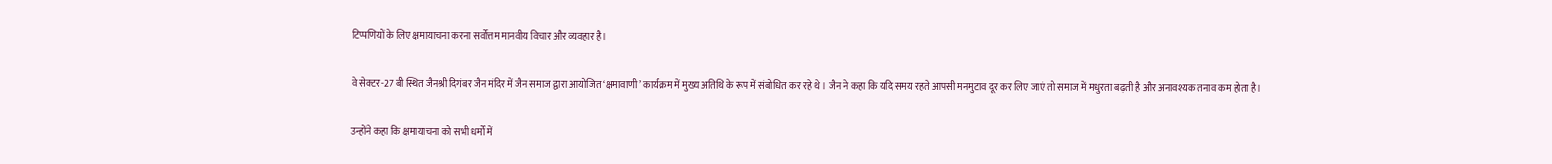टिप्पणियों के लिए क्षमायाचना करना सर्वोत्तम मानवीय विचार और व्यवहार है।

वे सेक्टर-27 बी स्थित जैनश्री दिगंबर जैन मंदिर में जैन समाज द्वारा आयोजित ‘क्षमावाणी’ कार्यक्रम में मुख्य अतिथि के रूप में संबोधित कर रहे थे। जैन ने कहा कि यदि समय रहते आपसी मनमुटाव दूर कर लिए जाएं तो समाज में मधुरता बढ़ती है और अनावश्यक तनाव कम होता है।

उन्होंने कहा कि क्षमायाचना को सभी धर्मों में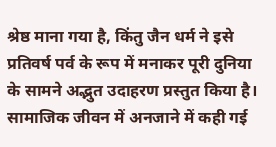श्रेष्ठ माना गया है, किंतु जैन धर्म ने इसे प्रतिवर्ष पर्व के रूप में मनाकर पूरी दुनिया के सामने अद्भुत उदाहरण प्रस्तुत किया है। सामाजिक जीवन में अनजाने में कही गई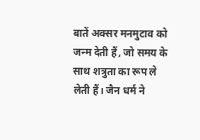बातें अक्सर मनमुटाव को जन्म देती हैं, जो समय के साथ शत्रुता का रूप ले लेती हैं। जैन धर्म ने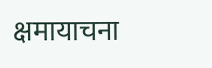क्षमायाचना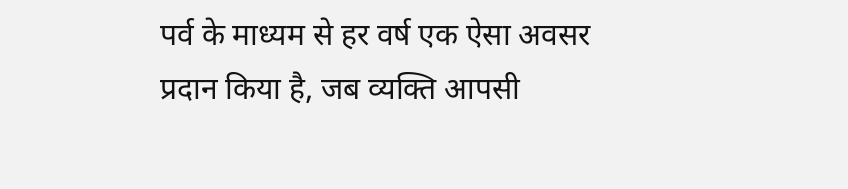पर्व के माध्यम से हर वर्ष एक ऐसा अवसर प्रदान किया है, जब व्यक्ति आपसी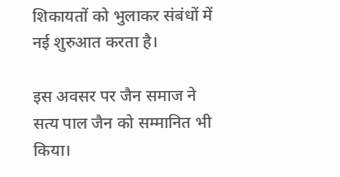शिकायतों को भुलाकर संबंधों में नई शुरुआत करता है।

इस अवसर पर जैन समाज ने सत्य पाल जैन को सम्मानित भी किया।